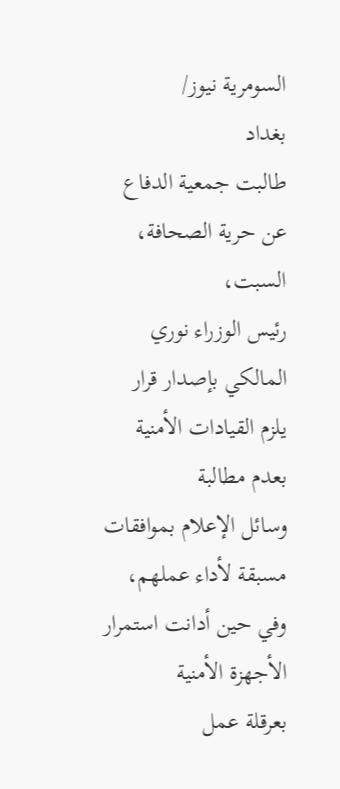السومرية نيوز/
بغداد
طالبت جمعية الدفاع عن حرية الصحافة،
السبت،
رئيس الوزراء نوري المالكي بإصدار قرار يلزم القيادات الأمنية بعدم مطالبة
وسائل الإعلام بموافقات مسبقة لأداء عملهم، وفي حين أدانت استمرار
الأجهزة الأمنية
بعرقلة عمل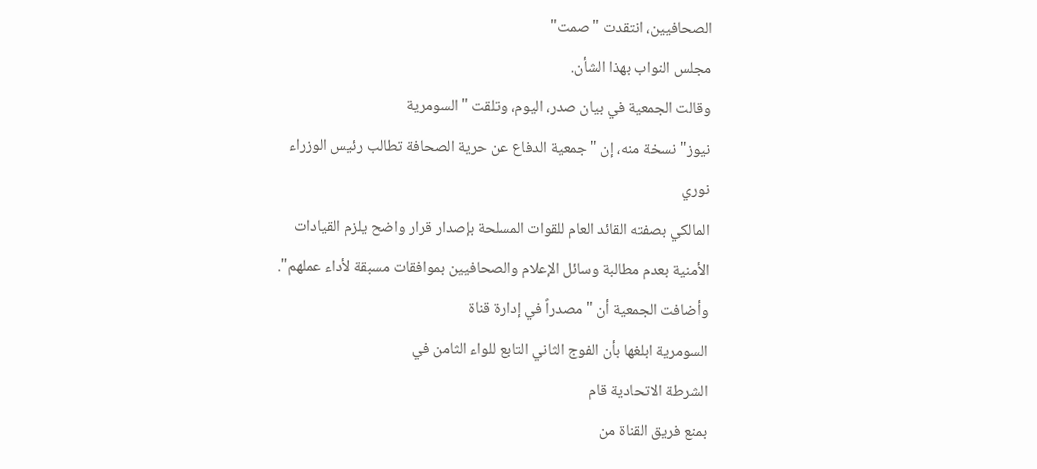الصحافيين، انتقدت "صمت"
مجلس النواب بهذا الشأن.
وقالت الجمعية في بيان صدر، اليوم، وتلقت "السومرية
نيوز" نسخة منه، إن "جمعية الدفاع عن حرية الصحافة تطالب رئيس الوزراء
نوري
المالكي بصفته القائد العام للقوات المسلحة بإصدار قرار واضح يلزم القيادات
الأمنية بعدم مطالبة وسائل الإعلام والصحافيين بموافقات مسبقة لأداء عملهم".
وأضافت الجمعية أن "مصدراً في إدارة قناة
السومرية ابلغها بأن الفوج الثاني التابع للواء الثامن في
الشرطة الاتحادية قام
بمنع فريق القناة من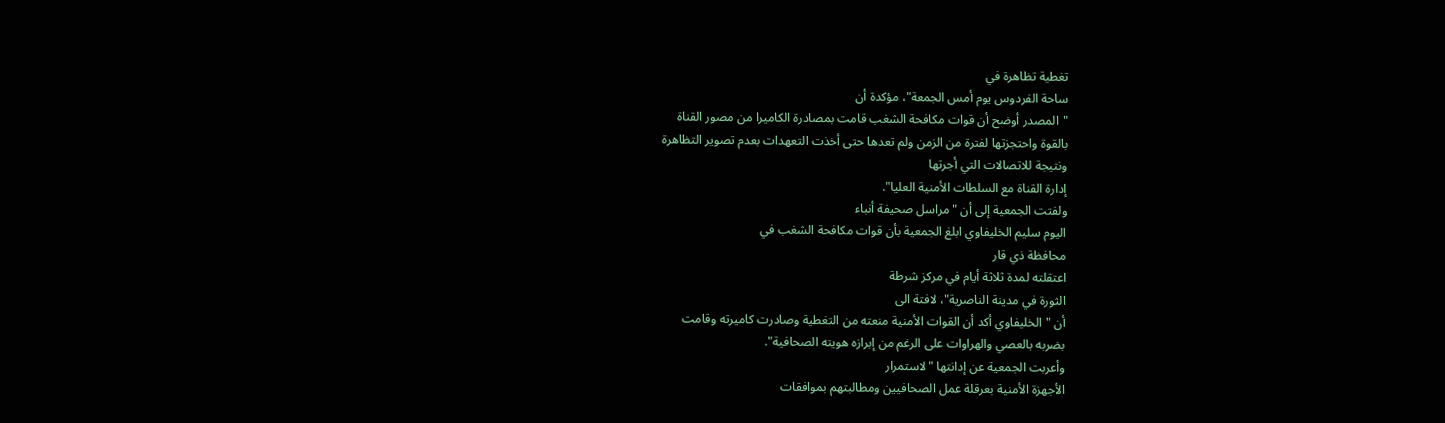تغطية تظاهرة في
ساحة الفردوس يوم أمس الجمعة"، مؤكدة أن
"المصدر أوضح أن قوات مكافحة الشغب قامت بمصادرة الكاميرا من مصور القناة
بالقوة واحتجزتها لفترة من الزمن ولم تعدها حتى أخذت التعهدات بعدم تصوير التظاهرة
ونتيجة للاتصالات التي أجرتها
إدارة القناة مع السلطات الأمنية العليا".
ولفتت الجمعية إلى أن "مراسل صحيفة أنباء
اليوم سليم الخليفاوي ابلغ الجمعية بأن قوات مكافحة الشغب في
محافظة ذي قار
اعتقلته لمدة ثلاثة أيام في مركز شرطة
الثورة في مدينة الناصرية"، لافتة الى
أن "الخليفاوي أكد أن القوات الأمنية منعته من التغطية وصادرت كاميرته وقامت
بضربه بالعصي والهراوات على الرغم من إبرازه هويته الصحافية".
وأعربت الجمعية عن إدانتها "لاستمرار
الأجهزة الأمنية بعرقلة عمل الصحافيين ومطالبتهم بموافقات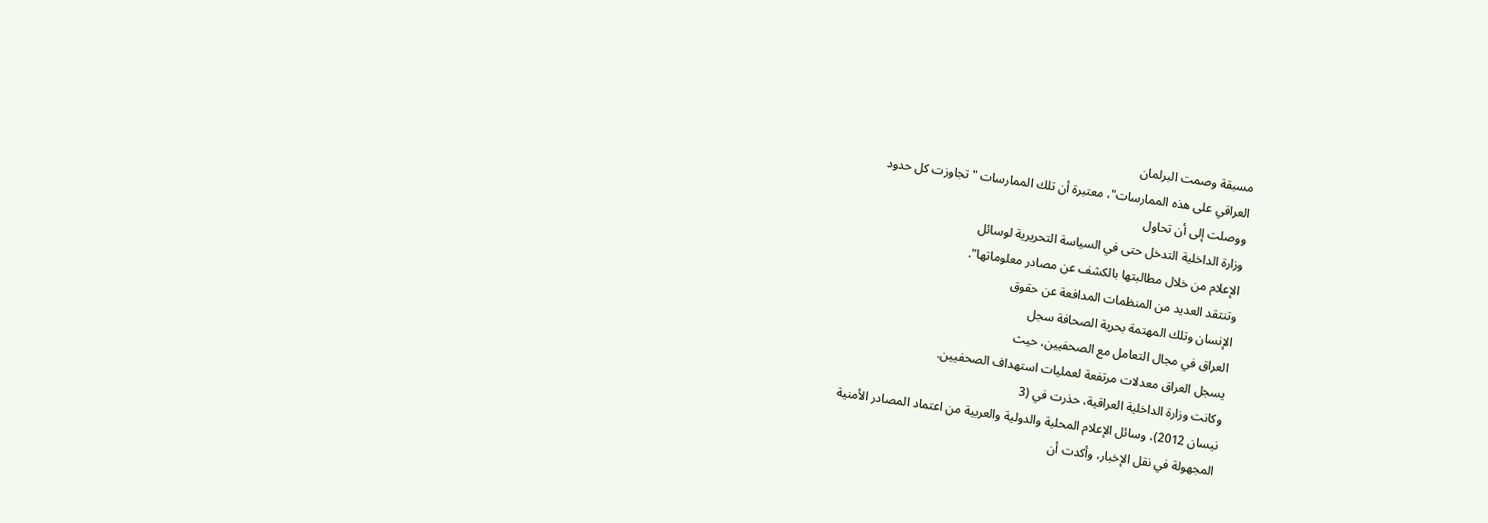مسبقة وصمت البرلمان
العراقي على هذه الممارسات"، معتبرة أن تلك الممارسات "تجاوزت كل حدود
ووصلت إلى أن تحاول
وزارة الداخلية التدخل حتى في السياسة التحريرية لوسائل
الإعلام من خلال مطالبتها بالكشف عن مصادر معلوماتها".
وتنتقد العديد من المنظمات المدافعة عن حقوق
الإنسان وتلك المهتمة بحرية الصحافة سجل
العراق في مجال التعامل مع الصحفيين، حيث
يسجل العراق معدلات مرتفعة لعمليات استهداف الصحفيين.
وكانت وزارة الداخلية العراقية، حذرت في (3
نيسان 2012)، وسائل الإعلام المحلية والدولية والعربية من اعتماد المصادر الأمنية
المجهولة في نقل الإخبار، وأكدت أن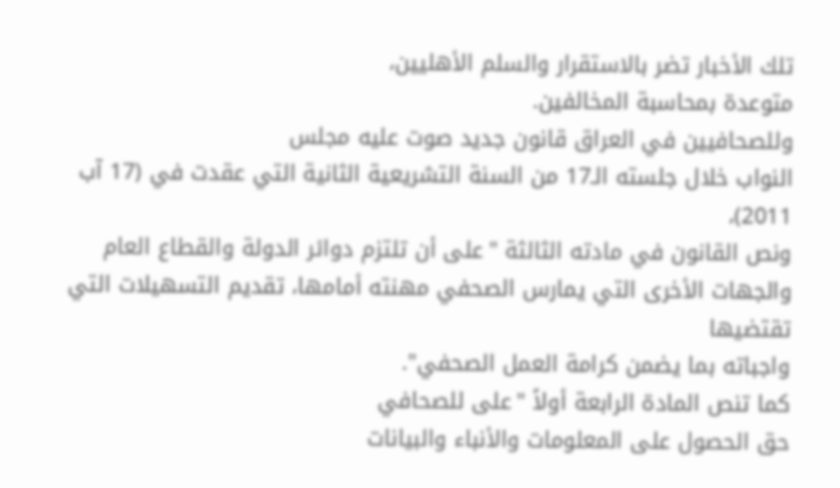تلك الأخبار تضر بالاستقرار والسلم الأهليين،
متوعدة بمحاسبة المخالفين.
وللصحافيين في العراق قانون جديد صوت عليه مجلس
النواب خلال جلسته الـ17 من السنة التشريعية الثانية التي عقدت في (17 آب 2011)،
ونص القانون في مادته الثالثة "على أن تلتزم دوائر الدولة والقطاع العام
والجهات الأخرى التي يمارس الصحفي مهنته أمامها، تقديم التسهيلات التي تقتضيها
واجباته بما يضمن كرامة العمل الصحفي".
كما تنص المادة الرابعة أولاً "على للصحافي
حق الحصول على المعلومات والأنباء والبيانات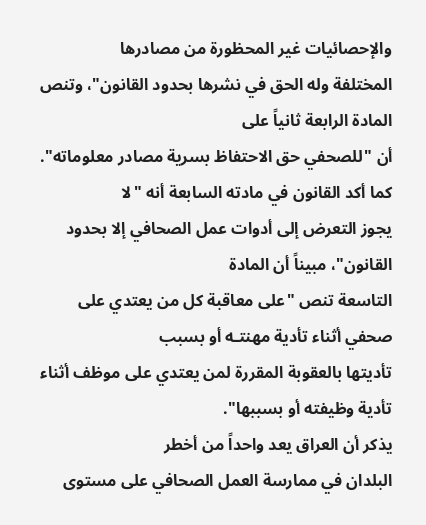والإحصائيات غير المحظورة من مصادرها
المختلفة وله الحق في نشرها بحدود القانون"، وتنص المادة الرابعة ثانياً على
أن "للصحفي حق الاحتفاظ بسرية مصادر معلوماته".
كما أكد القانون في مادته السابعة أنه "لا
يجوز التعرض إلى أدوات عمل الصحافي إلا بحدود القانون"، مبيناً أن المادة
التاسعة تنص "على معاقبة كل من يعتدي على صحفي أثناء تأدية مهنتـه أو بسبب
تأديتها بالعقوبة المقررة لمن يعتدي على موظف أثناء تأدية وظيفته أو بسببها".
يذكر أن العراق يعد واحداً من أخطر
البلدان في ممارسة العمل الصحافي على مستوى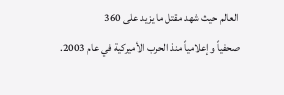العالم حيث شهد مقتل ما يزيد على 360
صحفياً وإعلامياً منذ الحرب الأميركية في عام 2003.